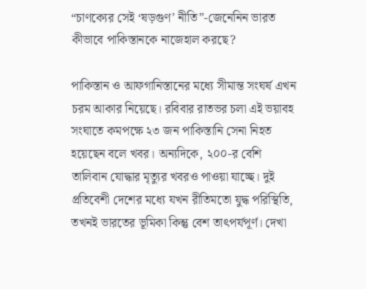“চাণক্যের সেই ‘ষড়গুণ’ নীতি”-জেনেনিন ভারত কীভাবে পাকিস্তানকে নাজেহাল করছে?

পাকিস্তান ও আফগানিস্তানের মধ্যে সীমান্ত সংঘর্ষ এখন চরম আকার নিয়েছে। রবিবার রাতভর চলা এই ভয়াবহ সংঘাতে কমপক্ষে ২৩ জন পাকিস্তানি সেনা নিহত হয়েছেন বলে খবর। অন্যদিকে, ২০০-র বেশি তালিবান যোদ্ধার মৃত্যুর খবরও পাওয়া যাচ্ছে। দুই প্রতিবেশী দেশের মধ্যে যখন রীতিমতো যুদ্ধ পরিস্থিতি, তখনই ভারতের ভূমিকা কিন্তু বেশ তাৎপর্যপূর্ণ। দেখা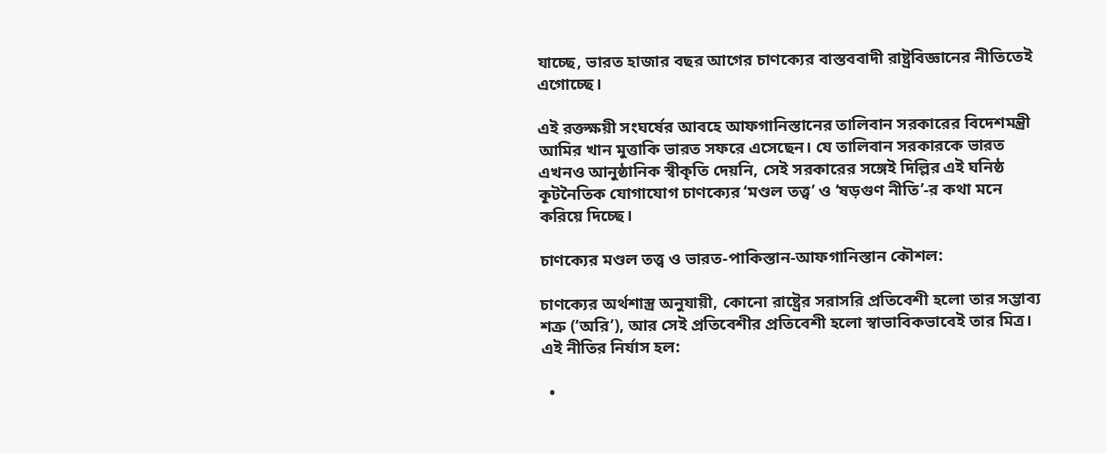যাচ্ছে, ভারত হাজার বছর আগের চাণক্যের বাস্তববাদী রাষ্ট্রবিজ্ঞানের নীতিতেই এগোচ্ছে।

এই রক্তক্ষয়ী সংঘর্ষের আবহে আফগানিস্তানের তালিবান সরকারের বিদেশমন্ত্রী আমির খান মুত্তাকি ভারত সফরে এসেছেন। যে তালিবান সরকারকে ভারত এখনও আনুষ্ঠানিক স্বীকৃতি দেয়নি, সেই সরকারের সঙ্গেই দিল্লির এই ঘনিষ্ঠ কূটনৈতিক যোগাযোগ চাণক্যের ‘মণ্ডল তত্ত্ব’ ও ‘ষড়গুণ নীতি’-র কথা মনে করিয়ে দিচ্ছে।

চাণক্যের মণ্ডল তত্ত্ব ও ভারত-পাকিস্তান-আফগানিস্তান কৌশল:

চাণক্যের অর্থশাস্ত্র অনুযায়ী, কোনো রাষ্ট্রের সরাসরি প্রতিবেশী হলো তার সম্ভাব্য শত্রু (‘অরি’), আর সেই প্রতিবেশীর প্রতিবেশী হলো স্বাভাবিকভাবেই তার মিত্র। এই নীতির নির্যাস হল:

  •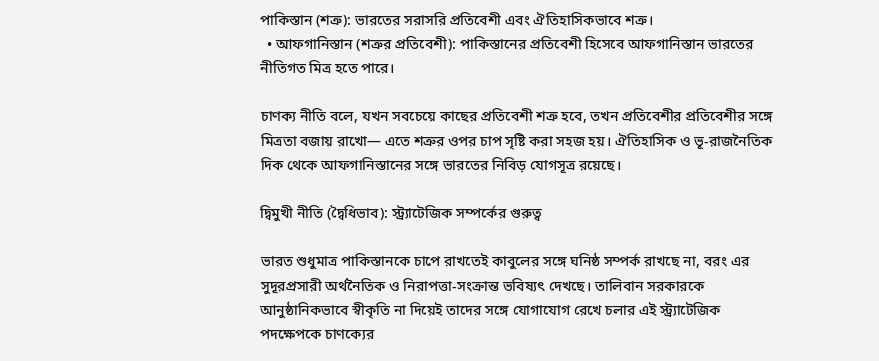পাকিস্তান (শত্রু): ভারতের সরাসরি প্রতিবেশী এবং ঐতিহাসিকভাবে শত্রু।
  • আফগানিস্তান (শত্রুর প্রতিবেশী): পাকিস্তানের প্রতিবেশী হিসেবে আফগানিস্তান ভারতের নীতিগত মিত্র হতে পারে।

চাণক্য নীতি বলে, যখন সবচেয়ে কাছের প্রতিবেশী শত্রু হবে, তখন প্রতিবেশীর প্রতিবেশীর সঙ্গে মিত্রতা বজায় রাখো— এতে শত্রুর ওপর চাপ সৃষ্টি করা সহজ হয়। ঐতিহাসিক ও ভূ-রাজনৈতিক দিক থেকে আফগানিস্তানের সঙ্গে ভারতের নিবিড় যোগসূত্র রয়েছে।

দ্বিমুখী নীতি (দ্বৈধিভাব): স্ট্র্যাটেজিক সম্পর্কের গুরুত্ব

ভারত শুধুমাত্র পাকিস্তানকে চাপে রাখতেই কাবুলের সঙ্গে ঘনিষ্ঠ সম্পর্ক রাখছে না, বরং এর সুদূরপ্রসারী অর্থনৈতিক ও নিরাপত্তা-সংক্রান্ত ভবিষ্যৎ দেখছে। তালিবান সরকারকে আনুষ্ঠানিকভাবে স্বীকৃতি না দিয়েই তাদের সঙ্গে যোগাযোগ রেখে চলার এই স্ট্র্যাটেজিক পদক্ষেপকে চাণক্যের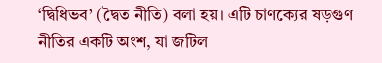‘দ্বিধিভব’ (দ্বৈত নীতি) বলা হয়। এটি চাণক্যের ষড়গুণ নীতির একটি অংশ, যা জটিল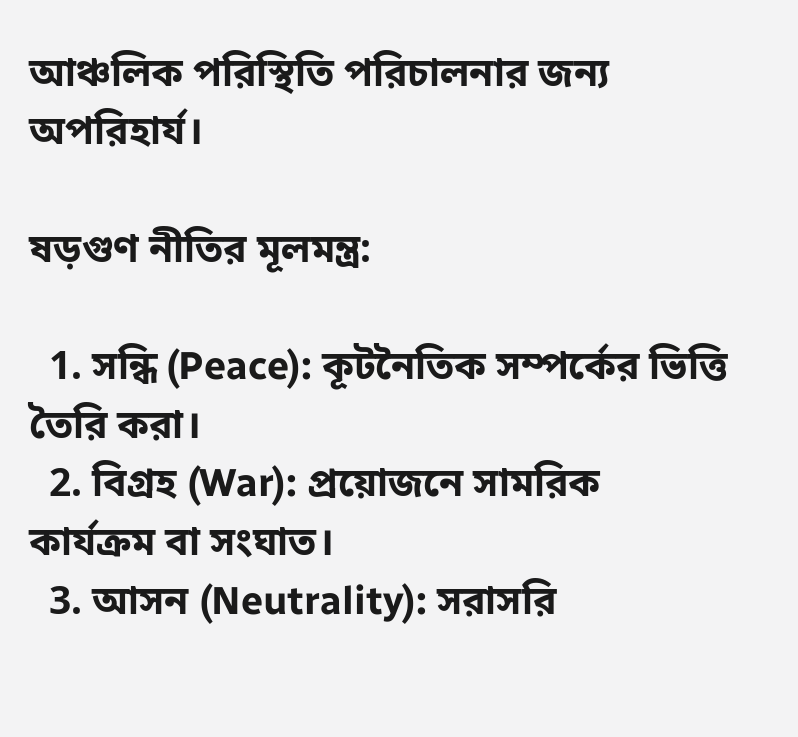আঞ্চলিক পরিস্থিতি পরিচালনার জন্য অপরিহার্য।

ষড়গুণ নীতির মূলমন্ত্র:

  1. সন্ধি (Peace): কূটনৈতিক সম্পর্কের ভিত্তি তৈরি করা।
  2. বিগ্রহ (War): প্রয়োজনে সামরিক কার্যক্রম বা সংঘাত।
  3. আসন (Neutrality): সরাসরি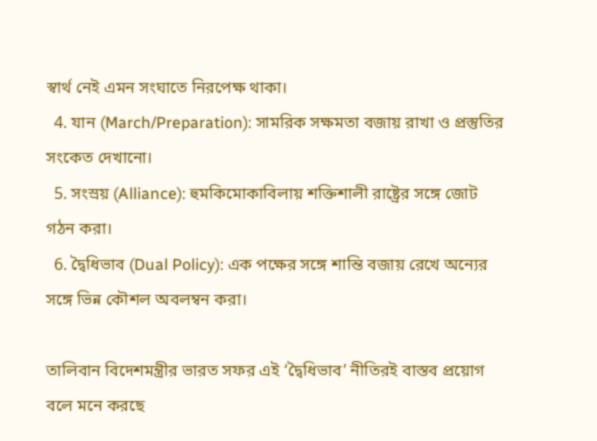স্বার্থ নেই এমন সংঘাতে নিরপেক্ষ থাকা।
  4. যান (March/Preparation): সামরিক সক্ষমতা বজায় রাখা ও প্রস্তুতির সংকেত দেখানো।
  5. সংস্রয় (Alliance): হুমকিমোকাবিলায় শক্তিশালী রাষ্ট্রের সঙ্গে জোট গঠন করা।
  6. দ্বৈধিভাব (Dual Policy): এক পক্ষের সঙ্গে শান্তি বজায় রেখে অন্যের সঙ্গে ভিন্ন কৌশল অবলম্বন করা।

তালিবান বিদেশমন্ত্রীর ভারত সফর এই ‘দ্বৈধিভাব’ নীতিরই বাস্তব প্রয়োগ বলে মনে করছে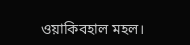ওয়াকিবহাল মহল।